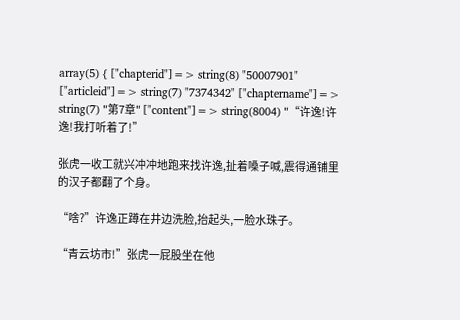array(5) { ["chapterid"]=> string(8) "50007901" ["articleid"]=> string(7) "7374342" ["chaptername"]=> string(7) "第7章" ["content"]=> string(8004) "“许逸!许逸!我打听着了!”

张虎一收工就兴冲冲地跑来找许逸,扯着嗓子喊,震得通铺里的汉子都翻了个身。

“啥?”许逸正蹲在井边洗脸,抬起头,一脸水珠子。

“青云坊市!”张虎一屁股坐在他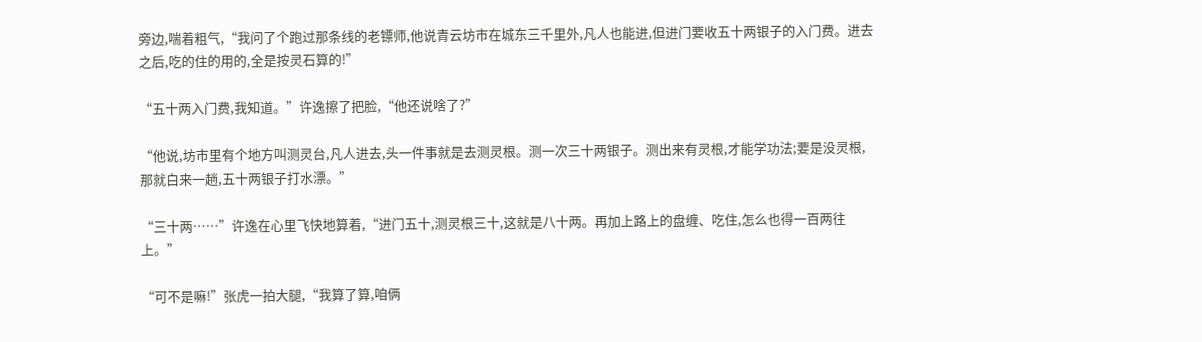旁边,喘着粗气,“我问了个跑过那条线的老镖师,他说青云坊市在城东三千里外,凡人也能进,但进门要收五十两银子的入门费。进去之后,吃的住的用的,全是按灵石算的!”

“五十两入门费,我知道。”许逸擦了把脸,“他还说啥了?”

“他说,坊市里有个地方叫测灵台,凡人进去,头一件事就是去测灵根。测一次三十两银子。测出来有灵根,才能学功法;要是没灵根,那就白来一趟,五十两银子打水漂。”

“三十两……”许逸在心里飞快地算着,“进门五十,测灵根三十,这就是八十两。再加上路上的盘缠、吃住,怎么也得一百两往上。”

“可不是嘛!”张虎一拍大腿,“我算了算,咱俩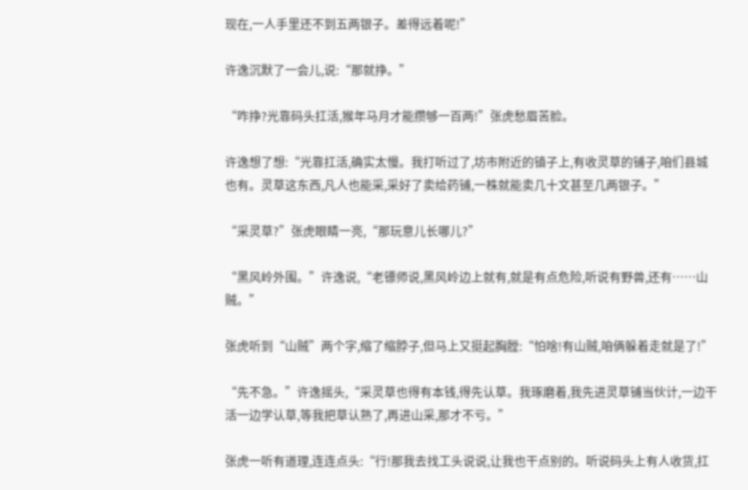现在,一人手里还不到五两银子。差得远着呢!”

许逸沉默了一会儿,说:“那就挣。”

“咋挣?光靠码头扛活,猴年马月才能攒够一百两!”张虎愁眉苦脸。

许逸想了想:“光靠扛活,确实太慢。我打听过了,坊市附近的镇子上,有收灵草的铺子,咱们县城也有。灵草这东西,凡人也能采,采好了卖给药铺,一株就能卖几十文甚至几两银子。”

“采灵草?”张虎眼睛一亮,“那玩意儿长哪儿?”

“黑风岭外围。”许逸说,“老镖师说,黑风岭边上就有,就是有点危险,听说有野兽,还有……山贼。”

张虎听到“山贼”两个字,缩了缩脖子,但马上又挺起胸膛:“怕啥!有山贼,咱俩躲着走就是了!”

“先不急。”许逸摇头,“采灵草也得有本钱,得先认草。我琢磨着,我先进灵草铺当伙计,一边干活一边学认草,等我把草认熟了,再进山采,那才不亏。”

张虎一听有道理,连连点头:“行!那我去找工头说说,让我也干点别的。听说码头上有人收货,扛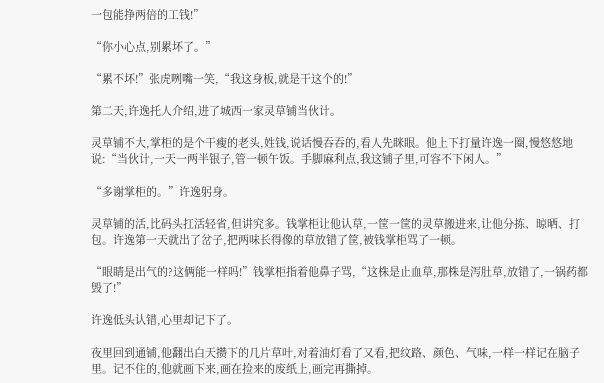一包能挣两倍的工钱!”

“你小心点,别累坏了。”

“累不坏!”张虎咧嘴一笑,“我这身板,就是干这个的!”

第二天,许逸托人介绍,进了城西一家灵草铺当伙计。

灵草铺不大,掌柜的是个干瘦的老头,姓钱,说话慢吞吞的,看人先眯眼。他上下打量许逸一圈,慢悠悠地说:“当伙计,一天一两半银子,管一顿午饭。手脚麻利点,我这铺子里,可容不下闲人。”

“多谢掌柜的。”许逸躬身。

灵草铺的活,比码头扛活轻省,但讲究多。钱掌柜让他认草,一筐一筐的灵草搬进来,让他分拣、晾晒、打包。许逸第一天就出了岔子,把两味长得像的草放错了筐,被钱掌柜骂了一顿。

“眼睛是出气的?这俩能一样吗!”钱掌柜指着他鼻子骂,“这株是止血草,那株是泻肚草,放错了,一锅药都毁了!”

许逸低头认错,心里却记下了。

夜里回到通铺,他翻出白天攒下的几片草叶,对着油灯看了又看,把纹路、颜色、气味,一样一样记在脑子里。记不住的,他就画下来,画在捡来的废纸上,画完再撕掉。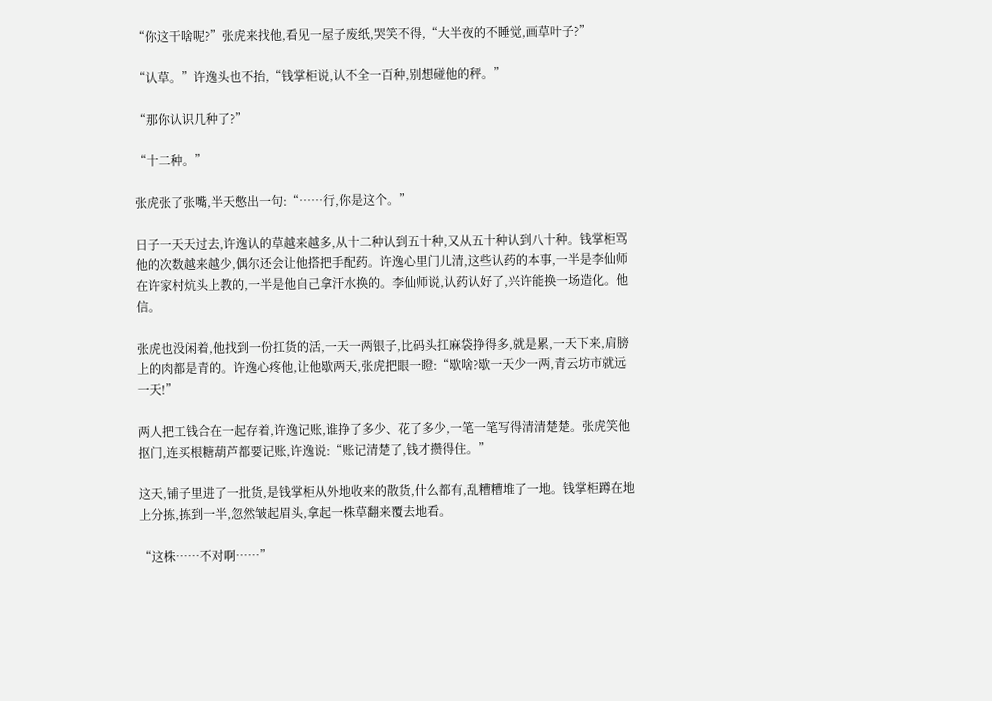“你这干啥呢?”张虎来找他,看见一屋子废纸,哭笑不得,“大半夜的不睡觉,画草叶子?”

“认草。”许逸头也不抬,“钱掌柜说,认不全一百种,别想碰他的秤。”

“那你认识几种了?”

“十二种。”

张虎张了张嘴,半天憋出一句:“……行,你是这个。”

日子一天天过去,许逸认的草越来越多,从十二种认到五十种,又从五十种认到八十种。钱掌柜骂他的次数越来越少,偶尔还会让他搭把手配药。许逸心里门儿清,这些认药的本事,一半是李仙师在许家村炕头上教的,一半是他自己拿汗水换的。李仙师说,认药认好了,兴许能换一场造化。他信。

张虎也没闲着,他找到一份扛货的活,一天一两银子,比码头扛麻袋挣得多,就是累,一天下来,肩膀上的肉都是青的。许逸心疼他,让他歇两天,张虎把眼一瞪:“歇啥?歇一天少一两,青云坊市就远一天!”

两人把工钱合在一起存着,许逸记账,谁挣了多少、花了多少,一笔一笔写得清清楚楚。张虎笑他抠门,连买根糖葫芦都要记账,许逸说:“账记清楚了,钱才攒得住。”

这天,铺子里进了一批货,是钱掌柜从外地收来的散货,什么都有,乱糟糟堆了一地。钱掌柜蹲在地上分拣,拣到一半,忽然皱起眉头,拿起一株草翻来覆去地看。

“这株……不对啊……”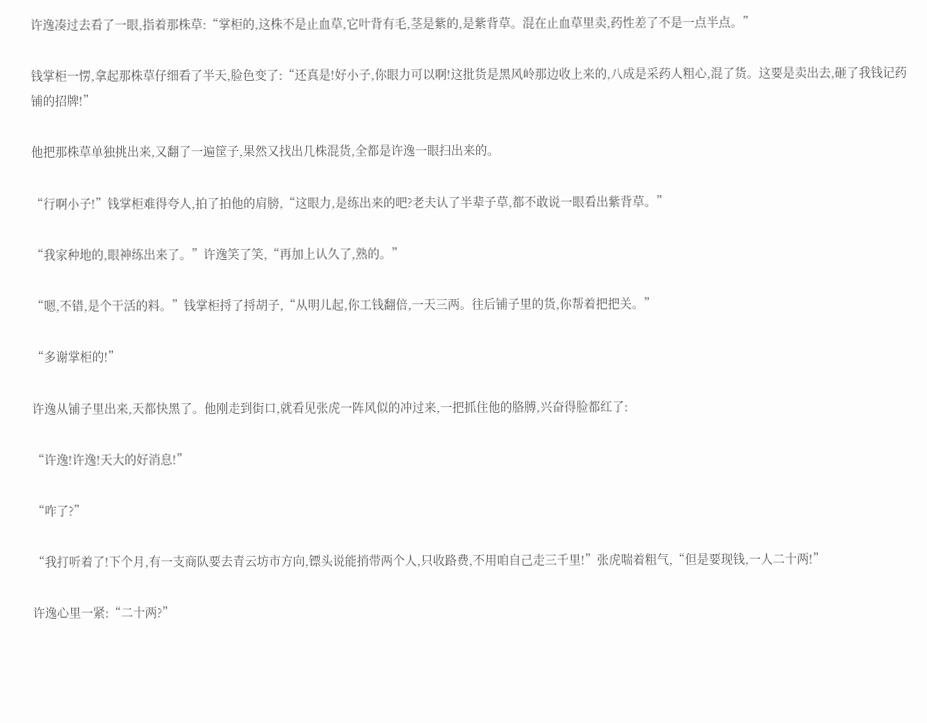许逸凑过去看了一眼,指着那株草:“掌柜的,这株不是止血草,它叶背有毛,茎是紫的,是紫背草。混在止血草里卖,药性差了不是一点半点。”

钱掌柜一愣,拿起那株草仔细看了半天,脸色变了:“还真是!好小子,你眼力可以啊!这批货是黑风岭那边收上来的,八成是采药人粗心,混了货。这要是卖出去,砸了我钱记药铺的招牌!”

他把那株草单独挑出来,又翻了一遍筐子,果然又找出几株混货,全都是许逸一眼扫出来的。

“行啊小子!”钱掌柜难得夸人,拍了拍他的肩膀,“这眼力,是练出来的吧?老夫认了半辈子草,都不敢说一眼看出紫背草。”

“我家种地的,眼神练出来了。”许逸笑了笑,“再加上认久了,熟的。”

“嗯,不错,是个干活的料。”钱掌柜捋了捋胡子,“从明儿起,你工钱翻倍,一天三两。往后铺子里的货,你帮着把把关。”

“多谢掌柜的!”

许逸从铺子里出来,天都快黑了。他刚走到街口,就看见张虎一阵风似的冲过来,一把抓住他的胳膊,兴奋得脸都红了:

“许逸!许逸!天大的好消息!”

“咋了?”

“我打听着了!下个月,有一支商队要去青云坊市方向,镖头说能捎带两个人,只收路费,不用咱自己走三千里!”张虎喘着粗气,“但是要现钱,一人二十两!”

许逸心里一紧:“二十两?”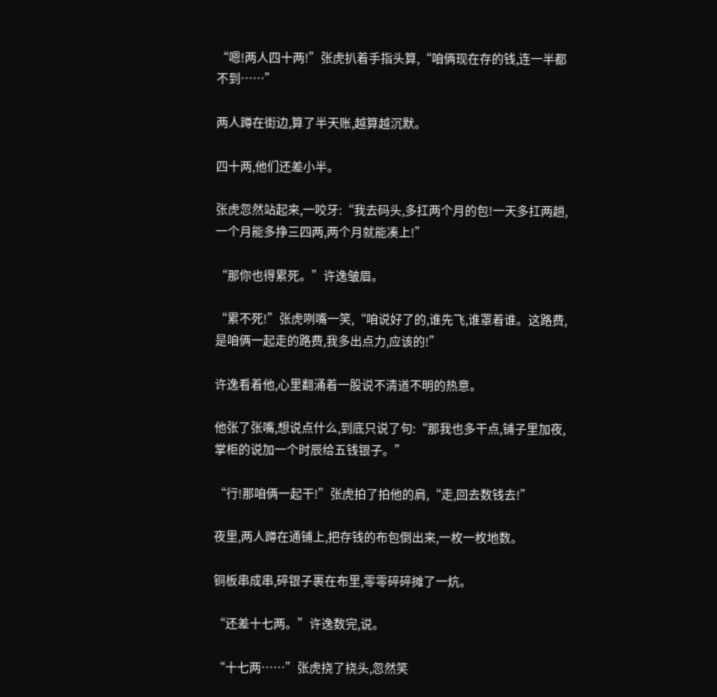“嗯!两人四十两!”张虎扒着手指头算,“咱俩现在存的钱,连一半都不到……”

两人蹲在街边,算了半天账,越算越沉默。

四十两,他们还差小半。

张虎忽然站起来,一咬牙:“我去码头,多扛两个月的包!一天多扛两趟,一个月能多挣三四两,两个月就能凑上!”

“那你也得累死。”许逸皱眉。

“累不死!”张虎咧嘴一笑,“咱说好了的,谁先飞,谁罩着谁。这路费,是咱俩一起走的路费,我多出点力,应该的!”

许逸看着他,心里翻涌着一股说不清道不明的热意。

他张了张嘴,想说点什么,到底只说了句:“那我也多干点,铺子里加夜,掌柜的说加一个时辰给五钱银子。”

“行!那咱俩一起干!”张虎拍了拍他的肩,“走,回去数钱去!”

夜里,两人蹲在通铺上,把存钱的布包倒出来,一枚一枚地数。

铜板串成串,碎银子裹在布里,零零碎碎摊了一炕。

“还差十七两。”许逸数完,说。

“十七两……”张虎挠了挠头,忽然笑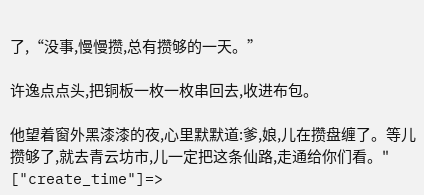了,“没事,慢慢攒,总有攒够的一天。”

许逸点点头,把铜板一枚一枚串回去,收进布包。

他望着窗外黑漆漆的夜,心里默默道:爹,娘,儿在攒盘缠了。等儿攒够了,就去青云坊市,儿一定把这条仙路,走通给你们看。" ["create_time"]=>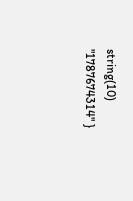string(10) "1787674314" }